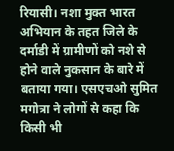रियासी। नशा मुक्त भारत अभियान के तहत जिले के दर्माडी में ग्रामीणों को नशे से होने वाले नुकसान के बारे में बताया गया। एसएचओ सुमित मगोत्रा ने लोगों से कहा कि किसी भी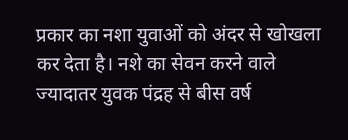प्रकार का नशा युवाओं को अंदर से खोखला कर देता है। नशे का सेवन करने वाले ज्यादातर युवक पंद्रह से बीस वर्ष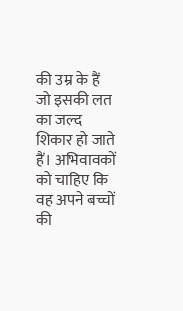की उम्र के हैं जो इसकी लत का जल्द शिकार हो जाते हैं। अभिवावकों को चाहिए कि वह अपने बच्चों की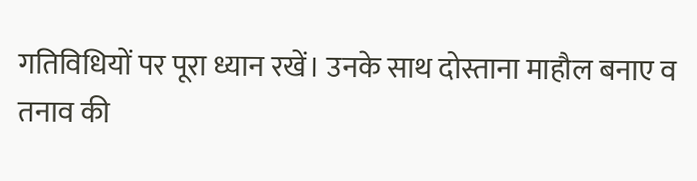गतिविधियों पर पूरा ध्यान रखें। उनके साथ दोस्ताना माहौल बनाए व तनाव की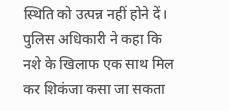स्थिति को उत्पन्न नहीं होने दें। पुलिस अधिकारी ने कहा कि नशे के खिलाफ एक साथ मिल कर शिकंजा कसा जा सकता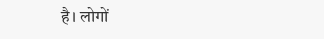है। लोगों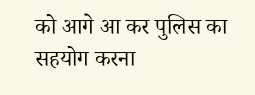को आगे आ कर पुलिस का सहयोग करना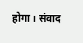होगा। संवाद